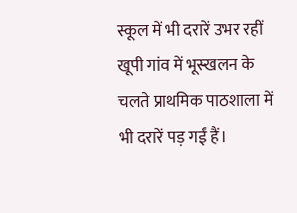स्कूल में भी दरारें उभर रहीं
खूपी गांव में भूस्खलन के चलते प्राथमिक पाठशाला में भी दरारें पड़ गईं हैं।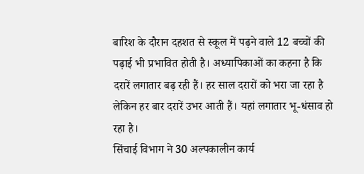बारिश के दौरान दहशत से स्कूल में पढ़ने वाले 12 बच्चों की पढ़ाई भी प्रभावित होती है। अध्यापिकाओं का कहना है कि दरारें लगातार बढ़ रही हैं। हर साल दरारों को भरा जा रहा है लेकिन हर बार दरारें उभर आती हैं। यहां लगातार भू-धंसाव हो रहा है।
सिंचाई विभाग ने 30 अल्पकालीन कार्य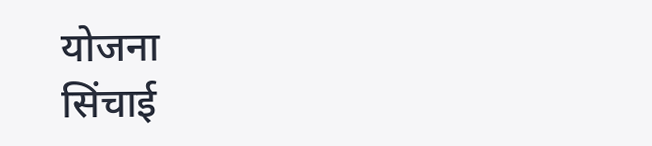योजना
सिंचाई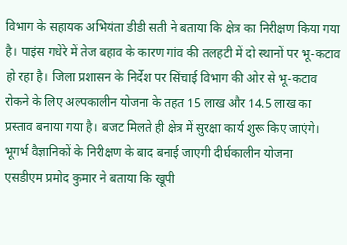विभाग के सहायक अभियंता डीडी सती ने बताया कि क्षेत्र का निरीक्षण किया गया है। पाइंस गधेरे में तेज बहाव के कारण गांव की तलहटी में दो स्थानों पर भू-कटाव हो रहा है। जिला प्रशासन के निर्देश पर सिंचाई विभाग की ओर से भू-कटाव रोकने के लिए अल्पकालीन योजना के तहत 15 लाख और 14.5 लाख का प्रस्ताव बनाया गया है। बजट मिलते ही क्षेत्र में सुरक्षा कार्य शुरू किए जाएंगे।
भूगर्भ वैज्ञानिकों के निरीक्षण के बाद बनाई जाएगी दीर्घकालीन योजना
एसडीएम प्रमोद कुमार ने बताया कि खूपी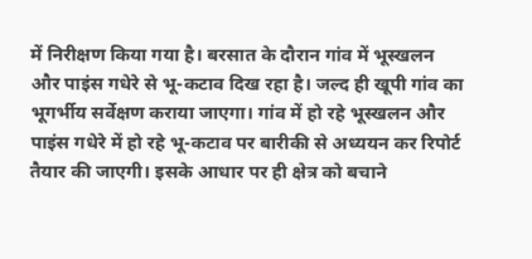में निरीक्षण किया गया है। बरसात के दौरान गांव में भूस्खलन और पाइंस गधेरे से भू-कटाव दिख रहा है। जल्द ही खूपी गांव का भूगर्भीय सर्वेक्षण कराया जाएगा। गांव में हो रहे भूस्खलन और पाइंस गधेरे में हो रहे भू-कटाव पर बारीकी से अध्ययन कर रिपोर्ट तैयार की जाएगी। इसके आधार पर ही क्षेत्र को बचाने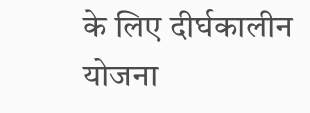के लिए दीर्घकालीन योजना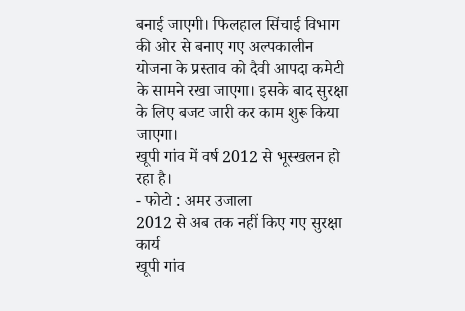बनाई जाएगी। फिलहाल सिंचाई विभाग की ओर से बनाए गए अल्पकालीन योजना के प्रस्ताव को दैवी आपदा कमेटी के सामने रखा जाएगा। इसके बाद सुरक्षा के लिए बजट जारी कर काम शुरू किया जाएगा।
खूपी गांव में वर्ष 2012 से भूस्खलन हो रहा है।
- फोटो : अमर उजाला
2012 से अब तक नहीं किए गए सुरक्षा कार्य
खूपी गांव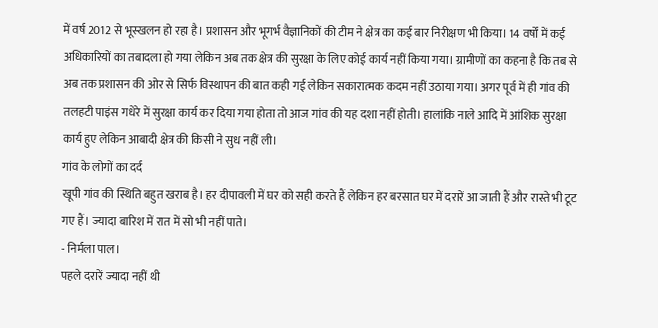में वर्ष 2012 से भूस्खलन हो रहा है। प्रशासन और भूगर्भ वैज्ञानिकों की टीम ने क्षेत्र का कई बार निरीक्षण भी किया। 14 वर्षों में कई अधिकारियों का तबादला हो गया लेकिन अब तक क्षेत्र की सुरक्षा के लिए कोई कार्य नहीं किया गया। ग्रामीणों का कहना है कि तब से अब तक प्रशासन की ओर से सिर्फ विस्थापन की बात कही गई लेकिन सकारात्मक कदम नहीं उठाया गया। अगर पूर्व में ही गांव की तलहटी पाइंस गधेरे में सुरक्षा कार्य कर दिया गया होता तो आज गांव की यह दशा नहीं होती। हालांकि नाले आदि में आंशिक सुरक्षा कार्य हुए लेकिन आबादी क्षेत्र की किसी ने सुध नहीं ली।
गांव के लोगों का दर्द
खूपी गांव की स्थिति बहुत खराब है। हर दीपावली में घर को सही करते हैं लेकिन हर बरसात घर में दरारें आ जाती हैं और रास्ते भी टूट गए हैं। ज्यादा बारिश में रात में सो भी नहीं पाते।
- निर्मला पाल।
पहले दरारें ज्यादा नहीं थी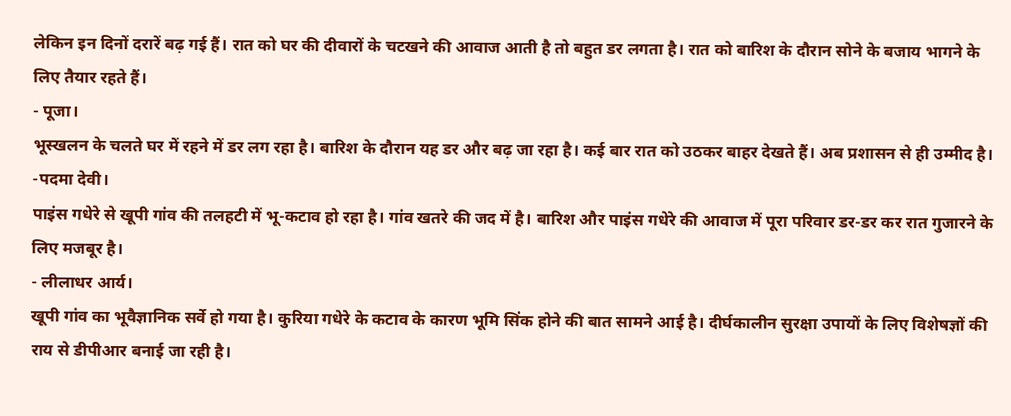लेकिन इन दिनों दरारें बढ़ गई हैं। रात को घर की दीवारों के चटखने की आवाज आती है तो बहुत डर लगता है। रात को बारिश के दौरान सोने के बजाय भागने के लिए तैयार रहते हैं।
- पूजा।
भूस्खलन के चलते घर में रहने में डर लग रहा है। बारिश के दौरान यह डर और बढ़ जा रहा है। कई बार रात को उठकर बाहर देखते हैं। अब प्रशासन से ही उम्मीद है।
-पदमा देवी।
पाइंस गधेरे से खूपी गांव की तलहटी में भू-कटाव हो रहा है। गांव खतरे की जद में है। बारिश और पाइंस गधेरे की आवाज में पूरा परिवार डर-डर कर रात गुजारने के लिए मजबूर है।
- लीलाधर आर्य।
खूपी गांव का भूवैज्ञानिक सर्वे हो गया है। कुरिया गधेरे के कटाव के कारण भूमि सिंक होने की बात सामने आई है। दीर्घकालीन सुरक्षा उपायों के लिए विशेषज्ञों की राय से डीपीआर बनाई जा रही है।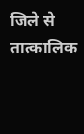जिले से तात्कालिक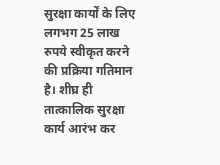सुरक्षा कार्यों के लिए लगभग 25 लाख रुपये स्वीकृत करने की प्रक्रिया गतिमान है। शीघ्र ही तात्कालिक सुरक्षा कार्य आरंभ कर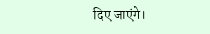दिए जाएंगे।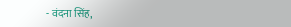- वंदना सिंह,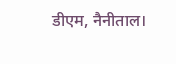डीएम, नैनीताल।